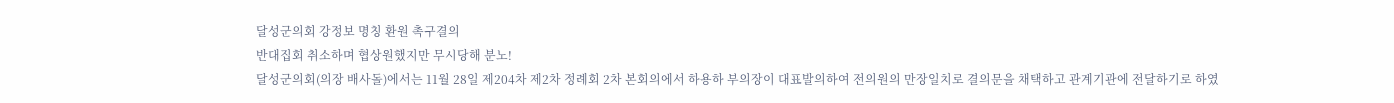달성군의회 강정보 명칭 환원 촉구결의
반대집회 취소하며 협상원했지만 무시당해 분노!
달성군의회(의장 배사돌)에서는 11월 28일 제204차 제2차 정례회 2차 본회의에서 하용하 부의장이 대표발의하여 전의원의 만장일치로 결의문을 채택하고 관계기관에 전달하기로 하였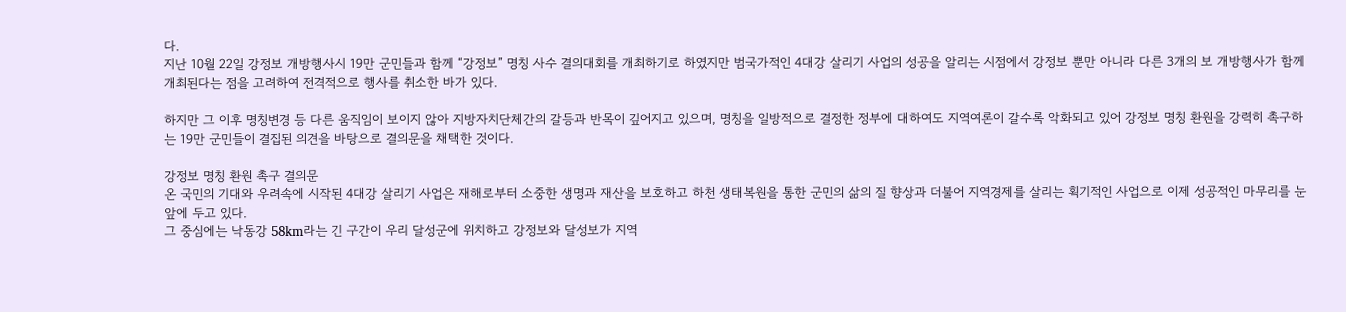다.
지난 10월 22일 강정보 개방행사시 19만 군민들과 함께 “강정보” 명칭 사수 결의대회를 개최하기로 하였지만 범국가적인 4대강 살리기 사업의 성공을 알리는 시점에서 강정보 뿐만 아니라 다른 3개의 보 개방행사가 함께 개최된다는 점을 고려하여 전격적으로 행사를 취소한 바가 있다.

하지만 그 이후 명칭변경 등 다른 움직임이 보이지 않아 지방자치단체간의 갈등과 반목이 깊어지고 있으며, 명칭을 일방적으로 결정한 정부에 대하여도 지역여론이 갈수록 악화되고 있어 강정보 명칭 환원을 강력히 촉구하는 19만 군민들이 결집된 의견을 바탕으로 결의문을 채택한 것이다.

강정보 명칭 환원 촉구 결의문
온 국민의 기대와 우려속에 시작된 4대강 살리기 사업은 재해로부터 소중한 생명과 재산을 보호하고 하천 생태복원을 통한 군민의 삶의 질 향상과 더불어 지역경제를 살리는 획기적인 사업으로 이제 성공적인 마무리를 눈앞에 두고 있다.
그 중심에는 낙동강 58km라는 긴 구간이 우리 달성군에 위치하고 강정보와 달성보가 지역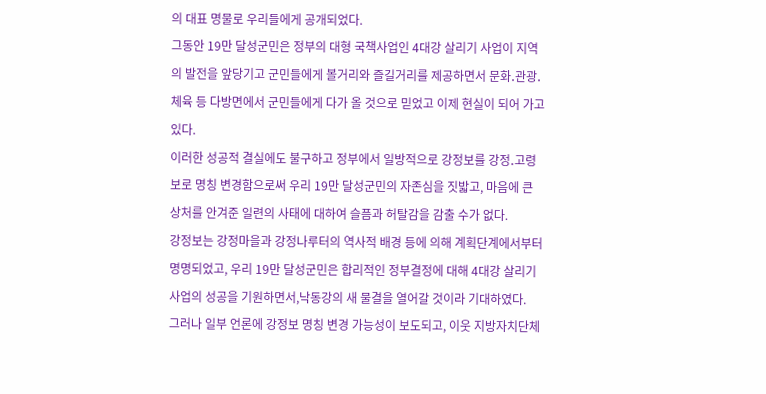의 대표 명물로 우리들에게 공개되었다.
그동안 19만 달성군민은 정부의 대형 국책사업인 4대강 살리기 사업이 지역의 발전을 앞당기고 군민들에게 볼거리와 즐길거리를 제공하면서 문화․관광․체육 등 다방면에서 군민들에게 다가 올 것으로 믿었고 이제 현실이 되어 가고 있다.
이러한 성공적 결실에도 불구하고 정부에서 일방적으로 강정보를 강정․고령보로 명칭 변경함으로써 우리 19만 달성군민의 자존심을 짓밟고, 마음에 큰 상처를 안겨준 일련의 사태에 대하여 슬픔과 허탈감을 감출 수가 없다.
강정보는 강정마을과 강정나루터의 역사적 배경 등에 의해 계획단계에서부터 명명되었고, 우리 19만 달성군민은 합리적인 정부결정에 대해 4대강 살리기 사업의 성공을 기원하면서,낙동강의 새 물결을 열어갈 것이라 기대하였다.
그러나 일부 언론에 강정보 명칭 변경 가능성이 보도되고, 이웃 지방자치단체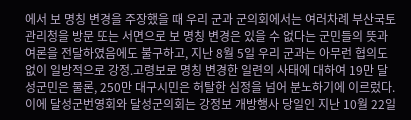에서 보 명칭 변경을 주장했을 때 우리 군과 군의회에서는 여러차례 부산국토관리청을 방문 또는 서면으로 보 명칭 변경은 있을 수 없다는 군민들의 뜻과 여론을 전달하였음에도 불구하고, 지난 8월 5일 우리 군과는 아무런 협의도 없이 일방적으로 강정․고령보로 명칭 변경한 일련의 사태에 대하여 19만 달성군민은 물론, 250만 대구시민은 허탈한 심정을 넘어 분노하기에 이르렀다.
이에 달성군번영회와 달성군의회는 강정보 개방행사 당일인 지난 10월 22일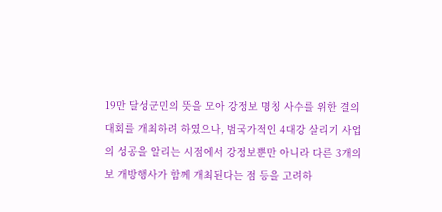19만 달성군민의 뜻을 모아 강정보 명칭 사수를 위한 결의대회를 개최하려 하였으나, 범국가적인 4대강 살리기 사업의 성공을 알리는 시점에서 강정보뿐만 아니라 다른 3개의 보 개방행사가 함께 개최된다는 점 등을 고려하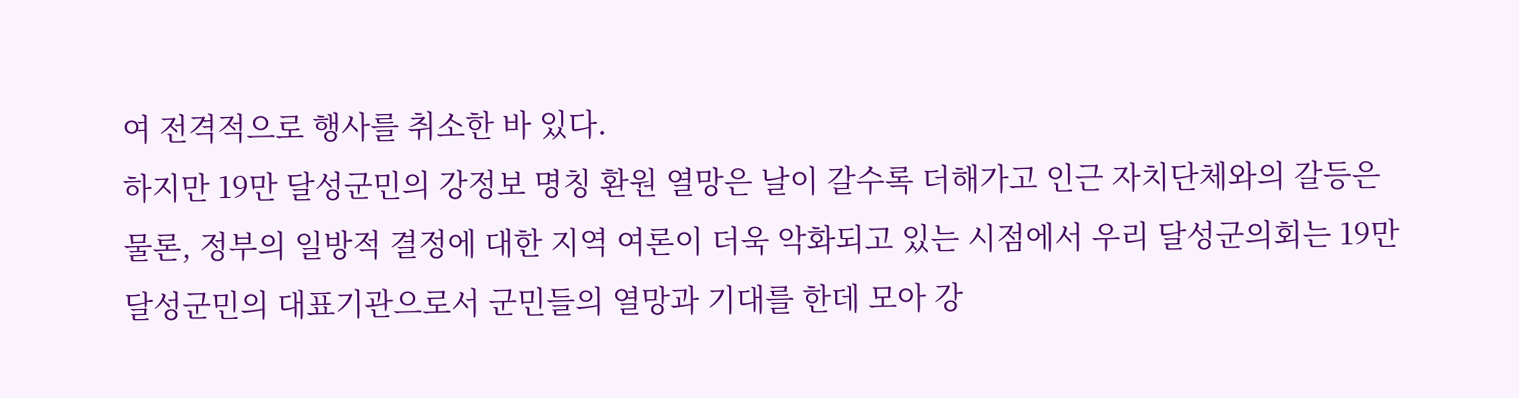여 전격적으로 행사를 취소한 바 있다.
하지만 19만 달성군민의 강정보 명칭 환원 열망은 날이 갈수록 더해가고 인근 자치단체와의 갈등은 물론, 정부의 일방적 결정에 대한 지역 여론이 더욱 악화되고 있는 시점에서 우리 달성군의회는 19만 달성군민의 대표기관으로서 군민들의 열망과 기대를 한데 모아 강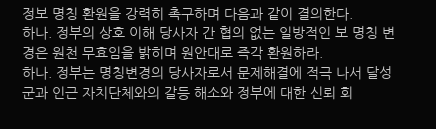정보 명칭 환원을 강력히 촉구하며 다음과 같이 결의한다.
하나. 정부의 상호 이해 당사자 간 협의 없는 일방적인 보 명칭 변경은 원천 무효임을 밝히며 원안대로 즉각 환원하라.
하나. 정부는 명칭변경의 당사자로서 문제해결에 적극 나서 달성군과 인근 자치단체와의 갈등 해소와 정부에 대한 신뢰 회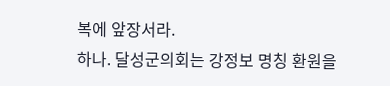복에 앞장서라.
하나. 달성군의회는 강정보 명칭 환원을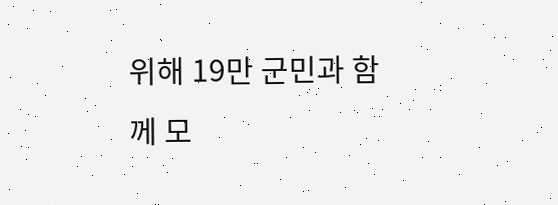위해 19만 군민과 함께 모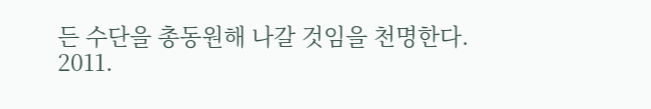든 수단을 총동원해 나갈 것임을 천명한다.
2011.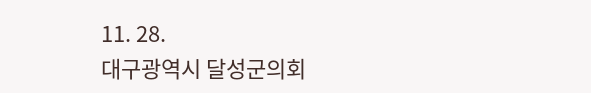11. 28.
대구광역시 달성군의회